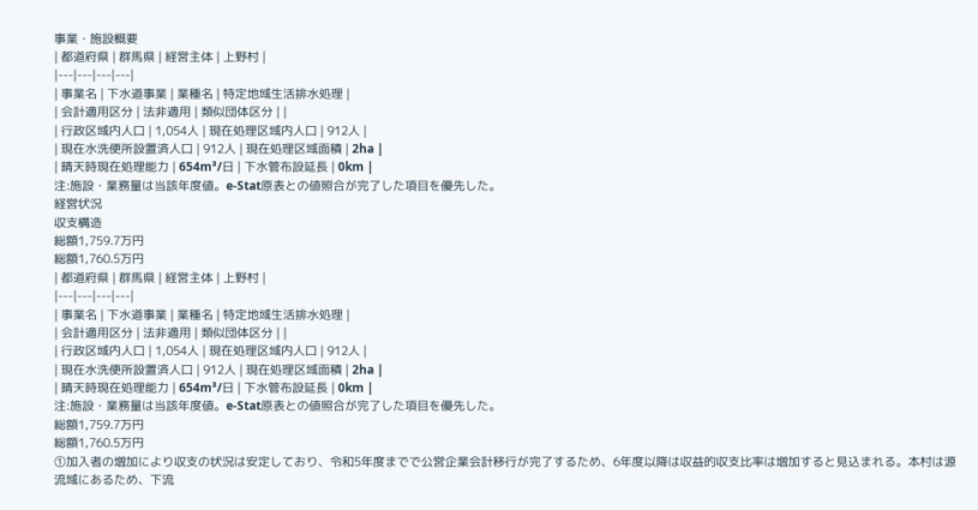事業・施設概要
| 都道府県 | 群馬県 | 経営主体 | 上野村 |
|---|---|---|---|
| 事業名 | 下水道事業 | 業種名 | 特定地域生活排水処理 |
| 会計適用区分 | 法非適用 | 類似団体区分 | |
| 行政区域内人口 | 1,054人 | 現在処理区域内人口 | 912人 |
| 現在水洗便所設置済人口 | 912人 | 現在処理区域面積 | 2ha |
| 晴天時現在処理能力 | 654m³/日 | 下水管布設延長 | 0km |
注:施設・業務量は当該年度値。e-Stat原表との値照合が完了した項目を優先した。
経営状況
収支構造
総額1,759.7万円
総額1,760.5万円
| 都道府県 | 群馬県 | 経営主体 | 上野村 |
|---|---|---|---|
| 事業名 | 下水道事業 | 業種名 | 特定地域生活排水処理 |
| 会計適用区分 | 法非適用 | 類似団体区分 | |
| 行政区域内人口 | 1,054人 | 現在処理区域内人口 | 912人 |
| 現在水洗便所設置済人口 | 912人 | 現在処理区域面積 | 2ha |
| 晴天時現在処理能力 | 654m³/日 | 下水管布設延長 | 0km |
注:施設・業務量は当該年度値。e-Stat原表との値照合が完了した項目を優先した。
総額1,759.7万円
総額1,760.5万円
①加入者の増加により収支の状況は安定しており、令和5年度までで公営企業会計移行が完了するため、6年度以降は収益的収支比率は増加すると見込まれる。本村は源流域にあるため、下流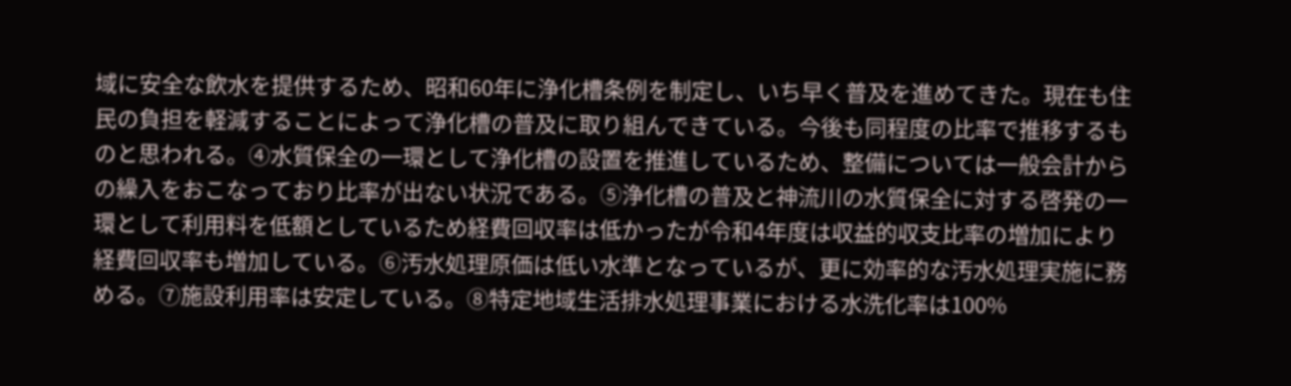域に安全な飲水を提供するため、昭和60年に浄化槽条例を制定し、いち早く普及を進めてきた。現在も住民の負担を軽減することによって浄化槽の普及に取り組んできている。今後も同程度の比率で推移するものと思われる。④水質保全の一環として浄化槽の設置を推進しているため、整備については一般会計からの繰入をおこなっており比率が出ない状況である。⑤浄化槽の普及と神流川の水質保全に対する啓発の一環として利用料を低額としているため経費回収率は低かったが令和4年度は収益的収支比率の増加により経費回収率も増加している。⑥汚水処理原価は低い水準となっているが、更に効率的な汚水処理実施に務める。⑦施設利用率は安定している。⑧特定地域生活排水処理事業における水洗化率は100%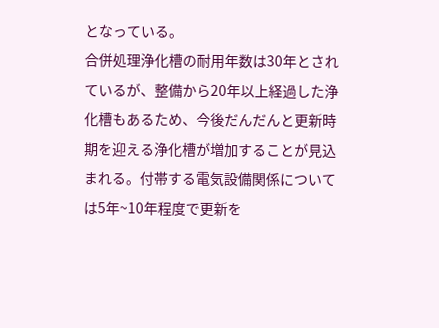となっている。
合併処理浄化槽の耐用年数は30年とされているが、整備から20年以上経過した浄化槽もあるため、今後だんだんと更新時期を迎える浄化槽が増加することが見込まれる。付帯する電気設備関係については5年~10年程度で更新を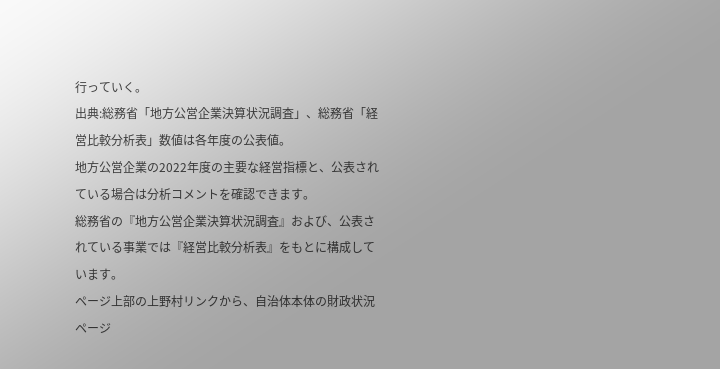行っていく。
出典:総務省「地方公営企業決算状況調査」、総務省「経営比較分析表」数値は各年度の公表値。
地方公営企業の2022年度の主要な経営指標と、公表されている場合は分析コメントを確認できます。
総務省の『地方公営企業決算状況調査』および、公表されている事業では『経営比較分析表』をもとに構成しています。
ページ上部の上野村リンクから、自治体本体の財政状況ページ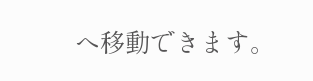へ移動できます。